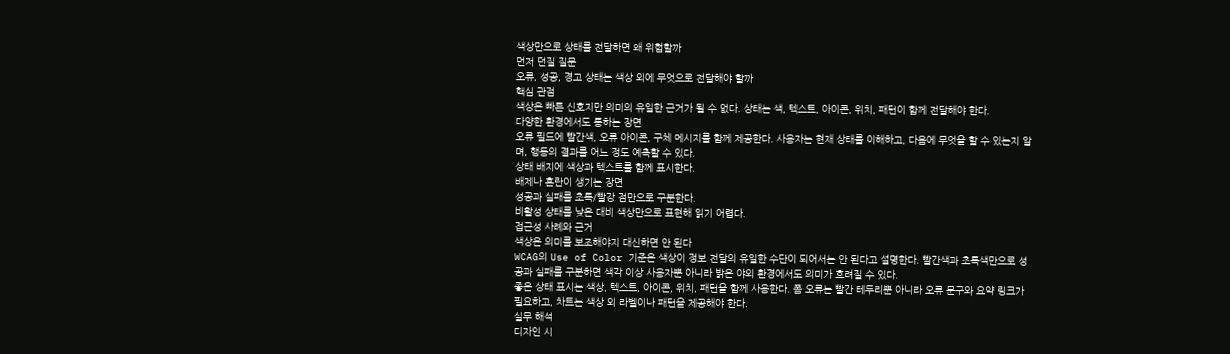색상만으로 상태를 전달하면 왜 위험할까
먼저 던질 질문
오류, 성공, 경고 상태는 색상 외에 무엇으로 전달해야 할까
핵심 관점
색상은 빠른 신호지만 의미의 유일한 근거가 될 수 없다. 상태는 색, 텍스트, 아이콘, 위치, 패턴이 함께 전달해야 한다.
다양한 환경에서도 통하는 장면
오류 필드에 빨간색, 오류 아이콘, 구체 메시지를 함께 제공한다. 사용자는 현재 상태를 이해하고, 다음에 무엇을 할 수 있는지 알며, 행동의 결과를 어느 정도 예측할 수 있다.
상태 배지에 색상과 텍스트를 함께 표시한다.
배제나 혼란이 생기는 장면
성공과 실패를 초록/빨강 점만으로 구분한다.
비활성 상태를 낮은 대비 색상만으로 표현해 읽기 어렵다.
접근성 사례와 근거
색상은 의미를 보조해야지 대신하면 안 된다
WCAG의 Use of Color 기준은 색상이 정보 전달의 유일한 수단이 되어서는 안 된다고 설명한다. 빨간색과 초록색만으로 성공과 실패를 구분하면 색각 이상 사용자뿐 아니라 밝은 야외 환경에서도 의미가 흐려질 수 있다.
좋은 상태 표시는 색상, 텍스트, 아이콘, 위치, 패턴을 함께 사용한다. 폼 오류는 빨간 테두리뿐 아니라 오류 문구와 요약 링크가 필요하고, 차트는 색상 외 라벨이나 패턴을 제공해야 한다.
실무 해석
디자인 시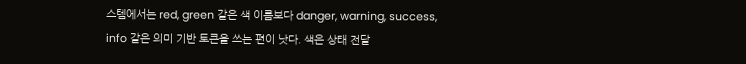스템에서는 red, green 같은 색 이름보다 danger, warning, success, info 같은 의미 기반 토큰을 쓰는 편이 낫다. 색은 상태 전달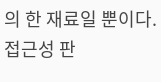의 한 재료일 뿐이다.
접근성 판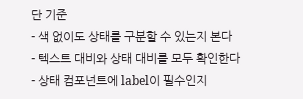단 기준
- 색 없이도 상태를 구분할 수 있는지 본다
- 텍스트 대비와 상태 대비를 모두 확인한다
- 상태 컴포넌트에 label이 필수인지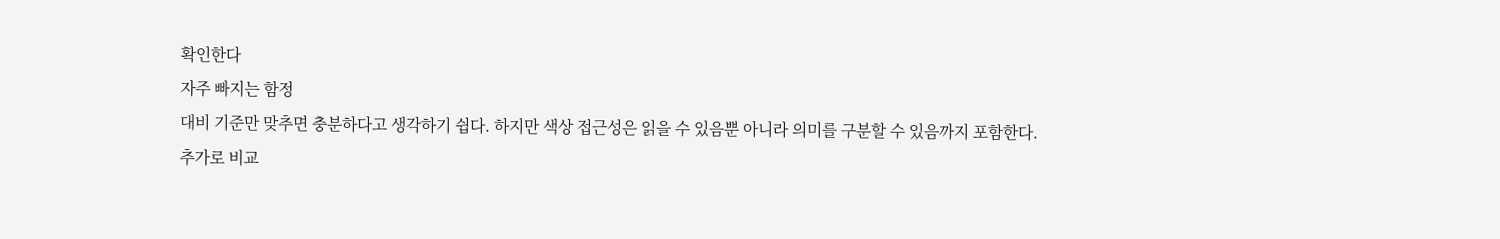확인한다
자주 빠지는 함정
대비 기준만 맞추면 충분하다고 생각하기 쉽다. 하지만 색상 접근성은 읽을 수 있음뿐 아니라 의미를 구분할 수 있음까지 포함한다.
추가로 비교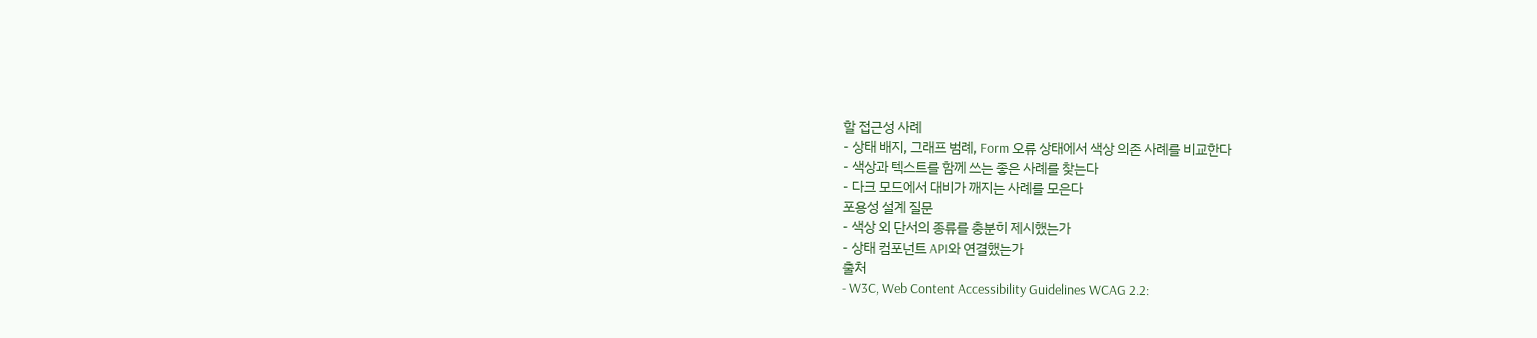할 접근성 사례
- 상태 배지, 그래프 범례, Form 오류 상태에서 색상 의존 사례를 비교한다
- 색상과 텍스트를 함께 쓰는 좋은 사례를 찾는다
- 다크 모드에서 대비가 깨지는 사례를 모은다
포용성 설계 질문
- 색상 외 단서의 종류를 충분히 제시했는가
- 상태 컴포넌트 API와 연결했는가
출처
- W3C, Web Content Accessibility Guidelines WCAG 2.2: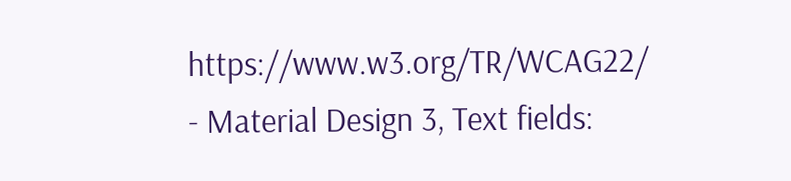https://www.w3.org/TR/WCAG22/
- Material Design 3, Text fields: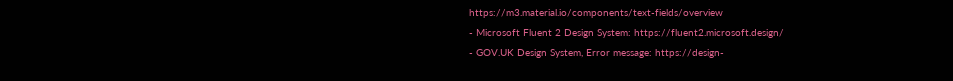https://m3.material.io/components/text-fields/overview
- Microsoft Fluent 2 Design System: https://fluent2.microsoft.design/
- GOV.UK Design System, Error message: https://design-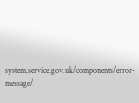system.service.gov.uk/components/error-message/